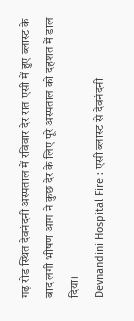गढ़ रोड स्थित देवनंदनी अस्पताल में रविवार देर रात एसी में हुए ब्लास्ट के बाद लगी भीषण आग ने कुछ देर के लिए पूरे अस्पताल को दहशत में डाल दिया।
Devnandini Hospital Fire : एसी ब्लास्ट से देवनंदनी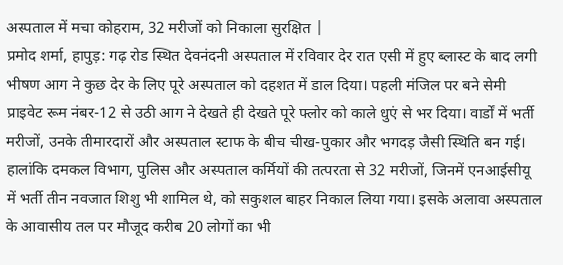अस्पताल में मचा कोहराम, 32 मरीजों को निकाला सुरक्षित |
प्रमोद शर्मा, हापुड़: गढ़ रोड स्थित देवनंदनी अस्पताल में रविवार देर रात एसी में हुए ब्लास्ट के बाद लगी भीषण आग ने कुछ देर के लिए पूरे अस्पताल को दहशत में डाल दिया। पहली मंजिल पर बने सेमी प्राइवेट रूम नंबर-12 से उठी आग ने देखते ही देखते पूरे फ्लोर को काले धुएं से भर दिया। वार्डों में भर्ती मरीजों, उनके तीमारदारों और अस्पताल स्टाफ के बीच चीख-पुकार और भगदड़ जैसी स्थिति बन गई।
हालांकि दमकल विभाग, पुलिस और अस्पताल कर्मियों की तत्परता से 32 मरीजों, जिनमें एनआईसीयू में भर्ती तीन नवजात शिशु भी शामिल थे, को सकुशल बाहर निकाल लिया गया। इसके अलावा अस्पताल के आवासीय तल पर मौजूद करीब 20 लोगों का भी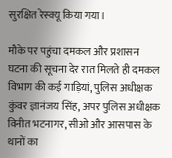सुरक्षित रेस्क्यू किया गया।

मौके पर पहुंचा दमकल और प्रशासन
घटना की सूचना देर रात मिलते ही दमकल विभाग की कई गाड़ियां, पुलिस अधीक्षक कुंवर ज्ञानंजय सिंह, अपर पुलिस अधीक्षक विनीत भटनागर, सीओ और आसपास के थानों का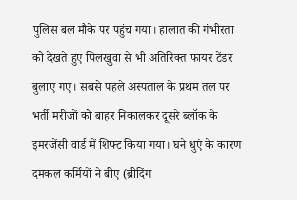पुलिस बल मौके पर पहुंच गया। हालात की गंभीरता को देखते हुए पिलखुवा से भी अतिरिक्त फायर टेंडर बुलाए गए। सबसे पहले अस्पताल के प्रथम तल पर भर्ती मरीजों को बाहर निकालकर दूसरे ब्लॉक के इमरजेंसी वार्ड में शिफ्ट किया गया। घने धुएं के कारण दमकल कर्मियों ने बीए (ब्रीदिंग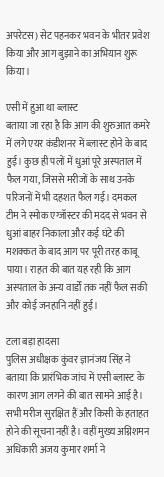अपरेटस) सेट पहनकर भवन के भीतर प्रवेश किया और आग बुझाने का अभियान शुरू किया।

एसी में हुआ था ब्लास्ट
बताया जा रहा है कि आग की शुरुआत कमरे में लगे एयर कंडीशनर में ब्लास्ट होने के बाद हुई। कुछ ही पलों में धुआं पूरे अस्पताल में फैल गया, जिससे मरीजों के साथ उनके परिजनों में भी दहशत फैल गई। दमकल टीम ने स्मोक एग्जॉस्टर की मदद से भवन से धुआं बाहर निकाला और कई घंटे की मशक्कत के बाद आग पर पूरी तरह काबू पाया। राहत की बात यह रही कि आग अस्पताल के अन्य वार्डों तक नहीं फैल सकी और कोई जनहानि नहीं हुई।

टला बड़ा हादसा
पुलिस अधीक्षक कुंवर ज्ञानंजय सिंह ने बताया कि प्रारंभिक जांच में एसी ब्लास्ट के कारण आग लगने की बात सामने आई है। सभी मरीज सुरक्षित हैं और किसी के हताहत होने की सूचना नहीं है। वहीं मुख्य अग्निशमन अधिकारी अजय कुमार शर्मा ने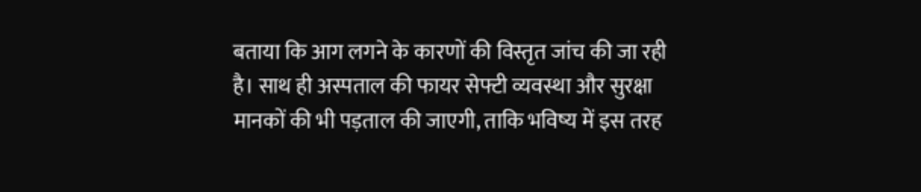बताया कि आग लगने के कारणों की विस्तृत जांच की जा रही है। साथ ही अस्पताल की फायर सेफ्टी व्यवस्था और सुरक्षा मानकों की भी पड़ताल की जाएगी, ताकि भविष्य में इस तरह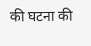की घटना की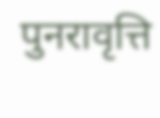पुनरावृत्ति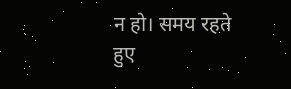न हो। समय रहते हुए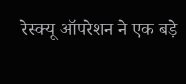रेस्क्यू ऑपरेशन ने एक बड़े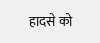हादसे को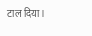टाल दिया।